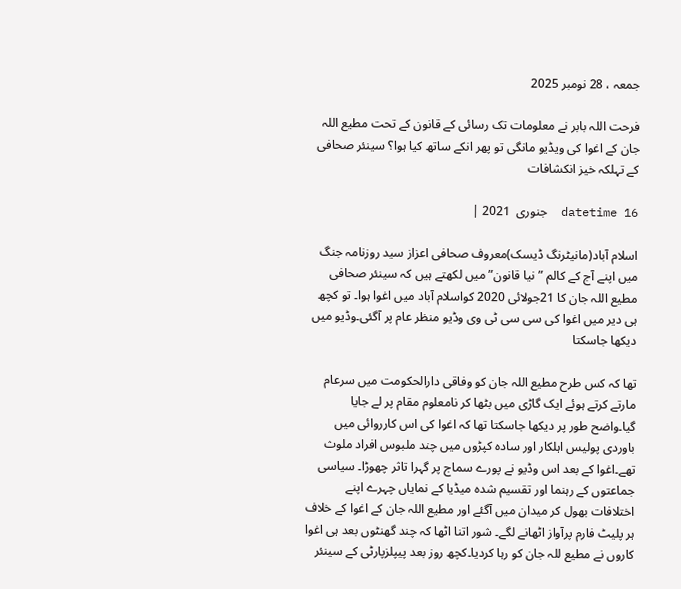جمعہ ، 28 نومبر 2025

فرحت اللہ بابر نے معلومات تک رسائی کے قانون کے تحت مطیع اللہ جان کے اغوا کی ویڈیو مانگی تو پھر انکے ساتھ کیا ہوا؟ سینئر صحافی کے تہلکہ خیز انکشافات

datetime 16  جنوری  2021 |

اسلام آباد(مانیٹرنگ ڈیسک)معروف صحافی اعزاز سید روزنامہ جنگ میں اپنے آج کے کالم ” نیا قانون” میں لکھتے ہیں کہ سینئر صحافی مطیع اللہ جان کا 21جولائی 2020 کواسلام آباد میں اغوا ہوا۔ تو کچھ ہی دیر میں اغوا کی سی سی ٹی وی وڈیو منظر عام پر آگئی۔وڈیو میں دیکھا جاسکتا

تھا کہ کس طرح مطیع اللہ جان کو وفاقی دارالحکومت میں سرعام مارتے کرتے ہوئے ایک گاڑی میں بٹھا کر نامعلوم مقام پر لے جایا گیا۔واضح طور پر دیکھا جاسکتا تھا کہ اغوا کی اس کارروائی میں باوردی پولیس اہلکار اور سادہ کپڑوں میں چند ملبوس افراد ملوث تھے۔اغوا کے بعد اس وڈیو نے پورے سماج پر گہرا تاثر چھوڑا۔ سیاسی جماعتوں کے رہنما اور تقسیم شدہ میڈیا کے نمایاں چہرے اپنے اختلافات بھول کر میدان میں آگئے اور مطیع اللہ جان کے اغوا کے خلاف ہر پلیٹ فارم پرآواز اٹھانے لگے۔ شور اتنا اٹھا کہ چند گھنٹوں بعد ہی اغوا کاروں نے مطیع للہ جان کو رہا کردیا۔کچھ روز بعد پیپلزپارٹی کے سینئر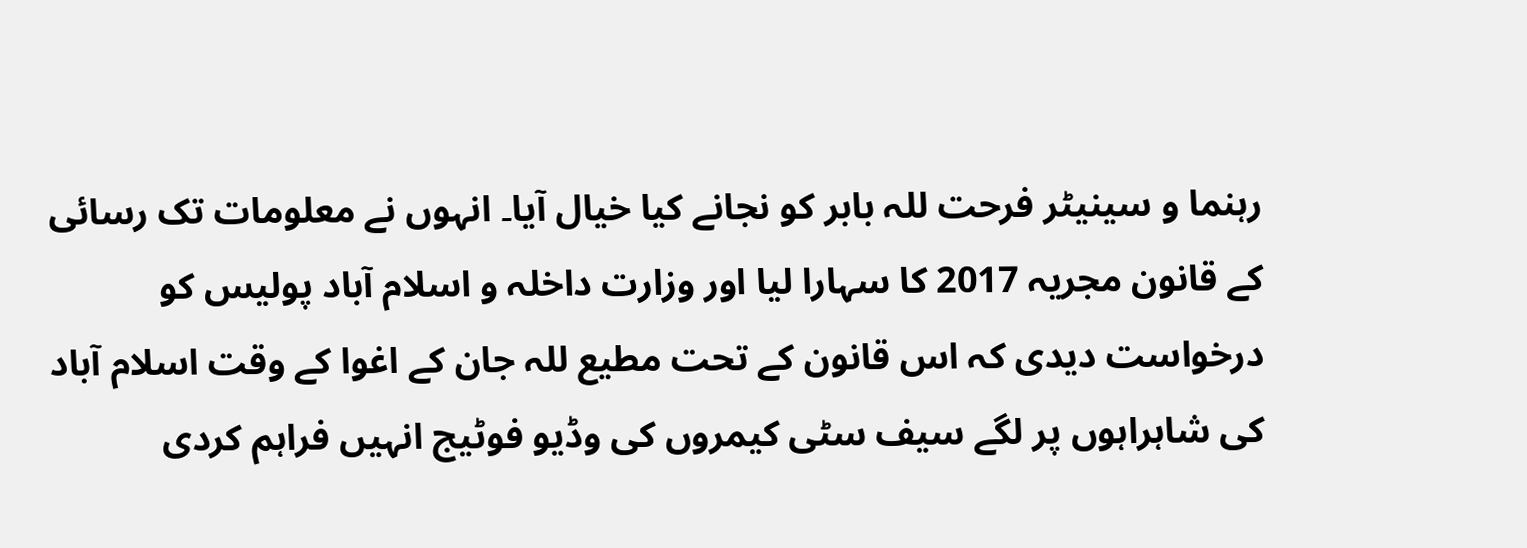رہنما و سینیٹر فرحت للہ بابر کو نجانے کیا خیال آیا۔ انہوں نے معلومات تک رسائی کے قانون مجریہ 2017 کا سہارا لیا اور وزارت داخلہ و اسلام آباد پولیس کو درخواست دیدی کہ اس قانون کے تحت مطیع للہ جان کے اغوا کے وقت اسلام آباد کی شاہراہوں پر لگے سیف سٹی کیمروں کی وڈیو فوٹیج انہیں فراہم کردی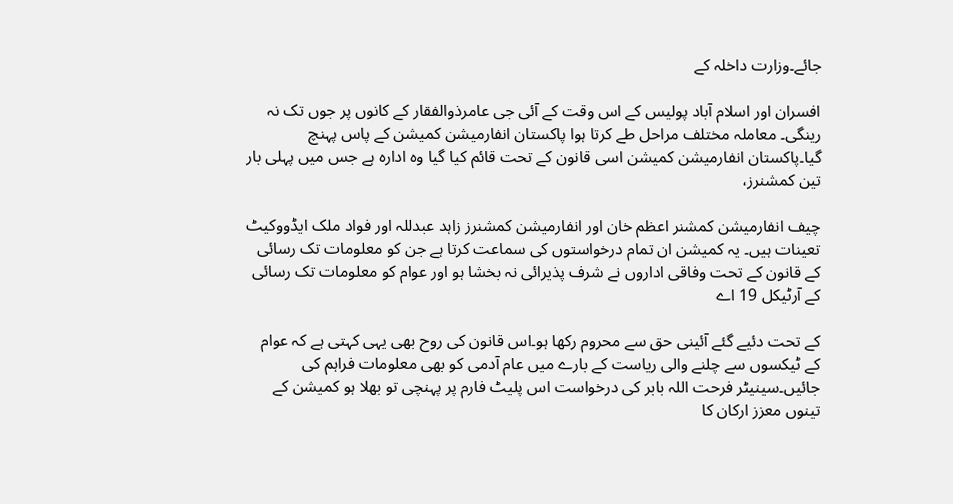جائے۔وزارت داخلہ کے

افسران اور اسلام آباد پولیس کے اس وقت کے آئی جی عامرذوالفقار کے کانوں پر جوں تک نہ رینگی۔ معاملہ مختلف مراحل طے کرتا ہوا پاکستان انفارمیشن کمیشن کے پاس پہنچ گیا۔پاکستان انفارمیشن کمیشن اسی قانون کے تحت قائم کیا گیا وہ ادارہ ہے جس میں پہلی بار تین کمشنرز،

چیف انفارمیشن کمشنر اعظم خان اور انفارمیشن کمشنرز زاہد عبدللہ اور فواد ملک ایڈووکیٹ تعینات ہیں۔ یہ کمیشن ان تمام درخواستوں کی سماعت کرتا ہے جن کو معلومات تک رسائی کے قانون کے تحت وفاقی اداروں نے شرف پذیرائی نہ بخشا ہو اور عوام کو معلومات تک رسائی کے آرٹیکل 19 اے

کے تحت دئیے گئے آئینی حق سے محروم رکھا ہو۔اس قانون کی روح بھی یہی کہتی ہے کہ عوام کے ٹیکسوں سے چلنے والی ریاست کے بارے میں عام آدمی کو بھی معلومات فراہم کی جائیں۔سینیٹر فرحت اللہ بابر کی درخواست اس پلیٹ فارم پر پہنچی تو بھلا ہو کمیشن کے تینوں معزز ارکان کا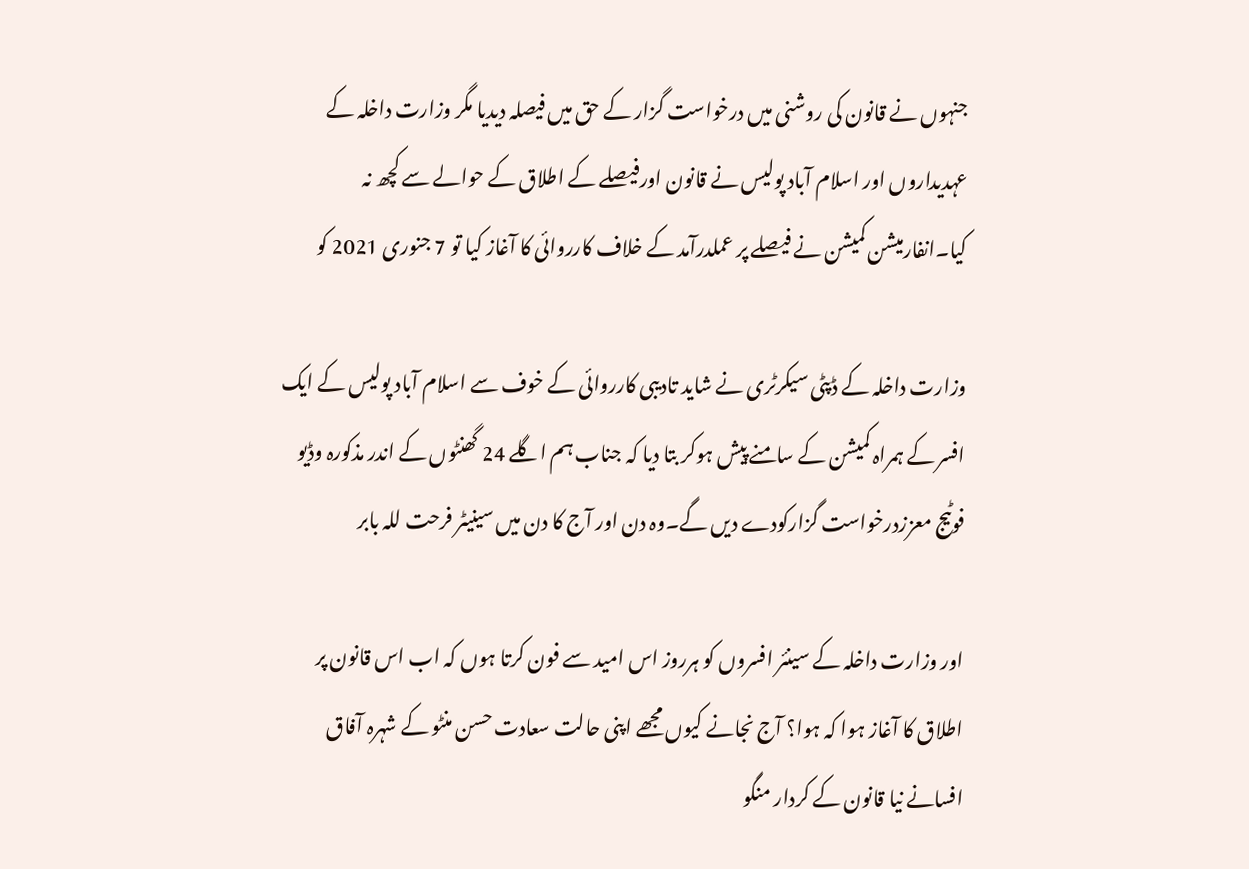جنہوں نے قانون کی روشنی میں درخواست گزار کے حق میں فیصلہ دیدیا مگر وزارت داخلہ کے عہدیداروں اور اسلام آباد پولیس نے قانون اورفیصلے کے اطلاق کے حوالے سے کچھ نہ کیا۔انفارمیشن کمیشن نے فیصلے پر عملدرآمد کے خلاف کارروائی کا آغاز کیا تو 7 جنوری 2021 کو

وزارت داخلہ کے ڈپٹی سیکرٹری نے شاید تادیبی کارروائی کے خوف سے اسلام آباد پولیس کے ایک افسر کے ہمراہ کمیشن کے سامنے پیش ہوکر بتا دیا کہ جناب ہم اگلے 24 گھنٹوں کے اندر مذکورہ وڈیو فوٹیج معززدرخواست گزارکودے دیں گے۔وہ دن اور آج کا دن میں سینیٹر فرحت للہ بابر

اور وزارت داخلہ کے سینئر افسروں کو ہرروز اس امید سے فون کرتا ہوں کہ اب اس قانون پر اطلاق کا آغاز ہوا کہ ہوا؟ آج نجانے کیوں مجھے اپنی حالت سعادت حسن منٹو کے شہرہ آفاق افسانے نیا قانون کے کردار منگو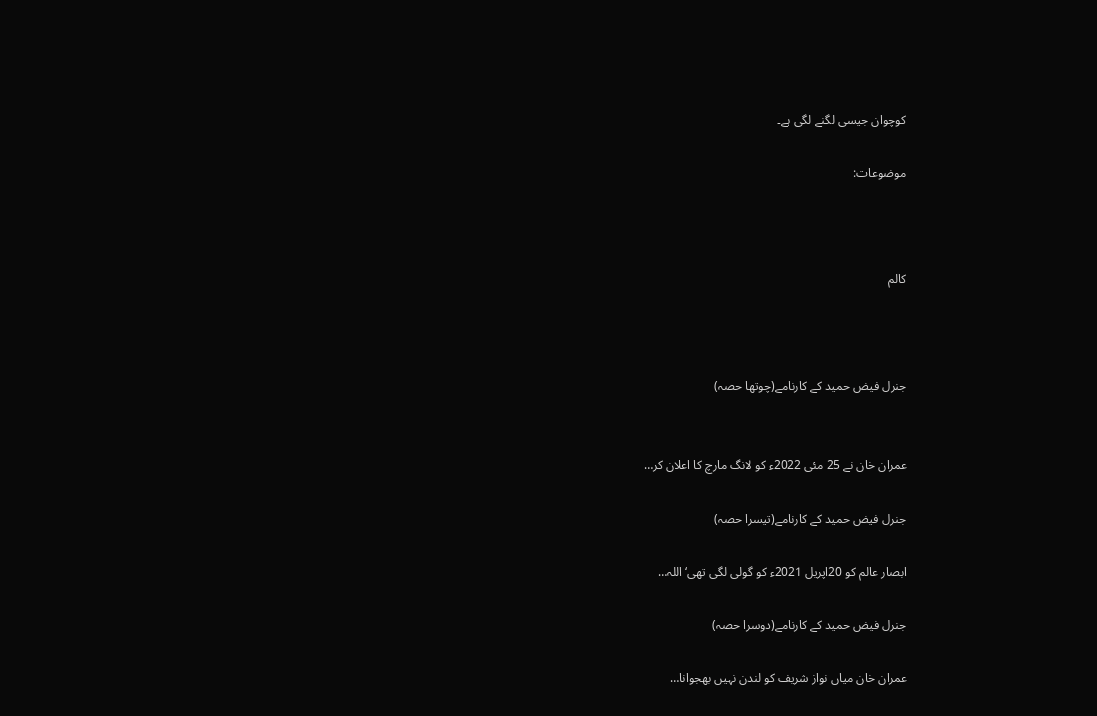کوچوان جیسی لگنے لگی ہے۔

موضوعات:



کالم



جنرل فیض حمید کے کارنامے(چوتھا حصہ)


عمران خان نے 25 مئی 2022ء کو لانگ مارچ کا اعلان کر…

جنرل فیض حمید کے کارنامے(تیسرا حصہ)

ابصار عالم کو 20اپریل 2021ء کو گولی لگی تھی‘ اللہ…

جنرل فیض حمید کے کارنامے(دوسرا حصہ)

عمران خان میاں نواز شریف کو لندن نہیں بھجوانا…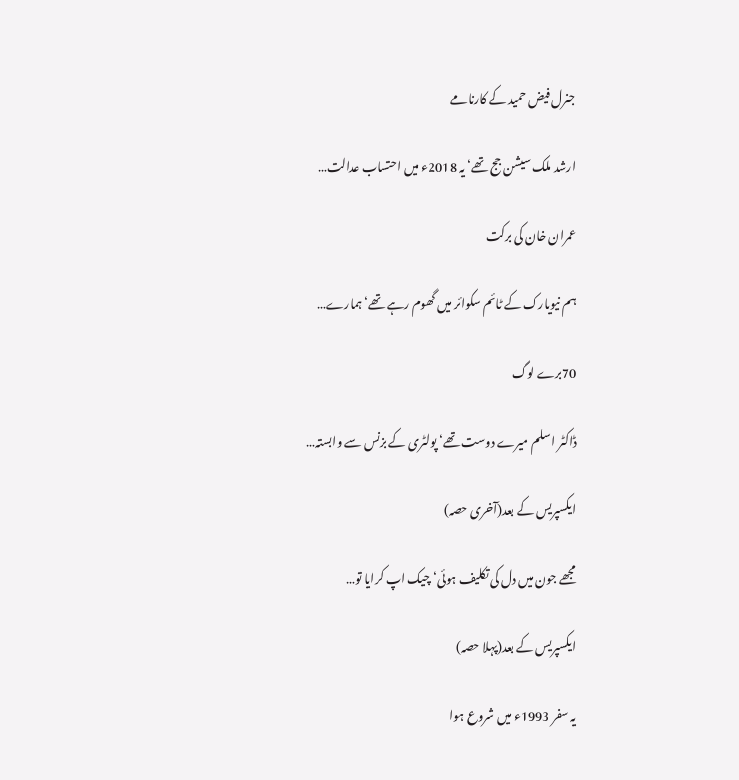جنرل فیض حمید کے کارنامے

ارشد ملک سیشن جج تھے‘ یہ 2018ء میں احتساب عدالت…

عمران خان کی برکت

ہم نیویارک کے ٹائم سکوائر میں گھوم رہے تھے‘ ہمارے…

70برے لوگ

ڈاکٹر اسلم میرے دوست تھے‘ پولٹری کے بزنس سے وابستہ…

ایکسپریس کے بعد(آخری حصہ)

مجھے جون میں دل کی تکلیف ہوئی‘ چیک اپ کرایا تو…

ایکسپریس کے بعد(پہلا حصہ)

یہ سفر 1993ء میں شروع ہوا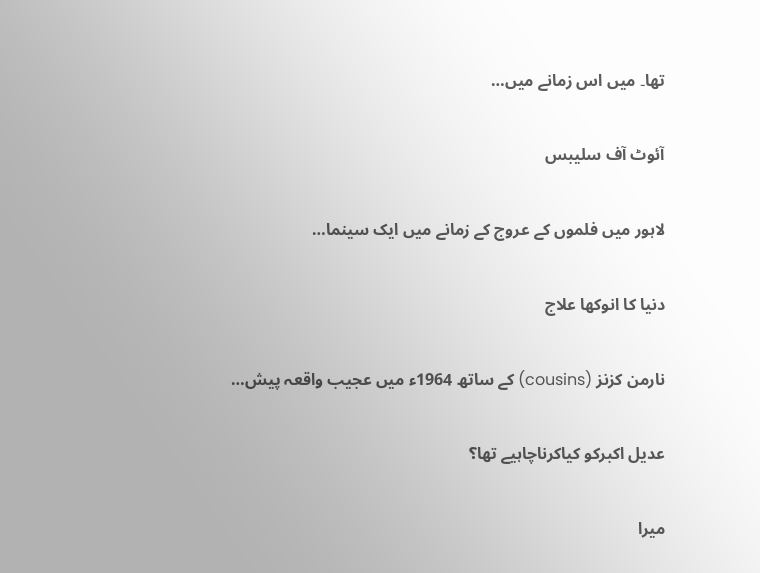تھا۔ میں اس زمانے میں…

آئوٹ آف سلیبس

لاہور میں فلموں کے عروج کے زمانے میں ایک سینما…

دنیا کا انوکھا علاج

نارمن کزنز (cousins) کے ساتھ 1964ء میں عجیب واقعہ پیش…

عدیل اکبرکو کیاکرناچاہیے تھا؟

میرا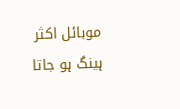موبائل اکثر ہینگ ہو جاتا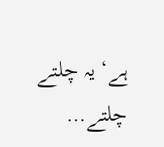ہے‘ یہ چلتے چلتے…